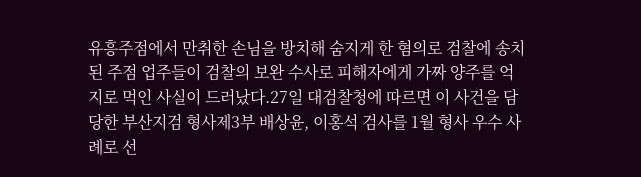유흥주점에서 만취한 손님을 방치해 숨지게 한 혐의로 검찰에 송치된 주점 업주들이 검찰의 보완 수사로 피해자에게 가짜 양주를 억지로 먹인 사실이 드러났다.27일 대검찰청에 따르면 이 사건을 담당한 부산지검 형사제3부 배상윤, 이홍석 검사를 1월 형사 우수 사례로 선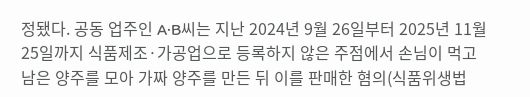정됐다. 공동 업주인 A·B씨는 지난 2024년 9월 26일부터 2025년 11월 25일까지 식품제조·가공업으로 등록하지 않은 주점에서 손님이 먹고 남은 양주를 모아 가짜 양주를 만든 뒤 이를 판매한 혐의(식품위생법